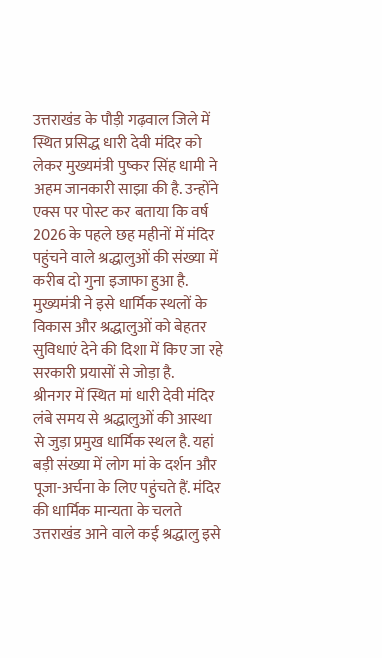उत्तराखंड के पौड़ी गढ़वाल जिले में स्थित प्रसिद्ध धारी देवी मंदिर को लेकर मुख्यमंत्री पुष्कर सिंह धामी ने अहम जानकारी साझा की है. उन्होंने एक्स पर पोस्ट कर बताया कि वर्ष 2026 के पहले छह महीनों में मंदिर पहुंचने वाले श्रद्धालुओं की संख्या में करीब दो गुना इजाफा हुआ है. मुख्यमंत्री ने इसे धार्मिक स्थलों के विकास और श्रद्धालुओं को बेहतर सुविधाएं देने की दिशा में किए जा रहे सरकारी प्रयासों से जोड़ा है.
श्रीनगर में स्थित मां धारी देवी मंदिर लंबे समय से श्रद्धालुओं की आस्था से जुड़ा प्रमुख धार्मिक स्थल है. यहां बड़ी संख्या में लोग मां के दर्शन और पूजा-अर्चना के लिए पहुंचते हैं. मंदिर की धार्मिक मान्यता के चलते उत्तराखंड आने वाले कई श्रद्धालु इसे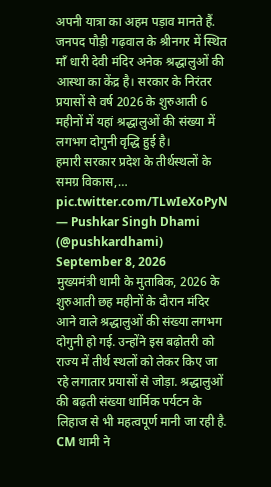अपनी यात्रा का अहम पड़ाव मानते हैं.
जनपद पौड़ी गढ़वाल के श्रीनगर में स्थित माँ धारी देवी मंदिर अनेक श्रद्धालुओं की आस्था का केंद्र है। सरकार के निरंतर प्रयासों से वर्ष 2026 के शुरुआती 6 महीनों में यहां श्रद्धालुओं की संख्या में लगभग दोगुनी वृद्धि हुई है।
हमारी सरकार प्रदेश के तीर्थस्थलों के समग्र विकास,… pic.twitter.com/TLwIeXoPyN
— Pushkar Singh Dhami (@pushkardhami) September 8, 2026
मुख्यमंत्री धामी के मुताबिक, 2026 के शुरुआती छह महीनों के दौरान मंदिर आने वाले श्रद्धालुओं की संख्या लगभग दोगुनी हो गई. उन्होंने इस बढ़ोतरी को राज्य में तीर्थ स्थलों को लेकर किए जा रहे लगातार प्रयासों से जोड़ा. श्रद्धालुओं की बढ़ती संख्या धार्मिक पर्यटन के लिहाज से भी महत्वपूर्ण मानी जा रही है.
CM धामी ने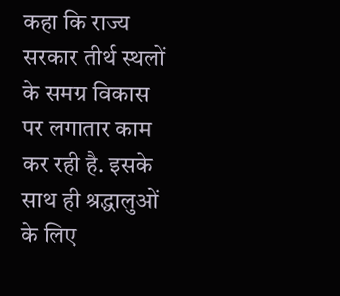कहा कि राज्य सरकार तीर्थ स्थलों के समग्र विकास पर लगातार काम कर रही है. इसके साथ ही श्रद्धालुओं के लिए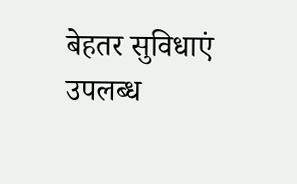बेहतर सुविधाएं उपलब्ध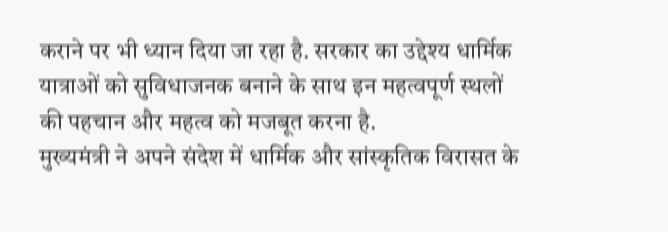कराने पर भी ध्यान दिया जा रहा है. सरकार का उद्देश्य धार्मिक यात्राओं को सुविधाजनक बनाने के साथ इन महत्वपूर्ण स्थलों की पहचान और महत्व को मजबूत करना है.
मुख्यमंत्री ने अपने संदेश में धार्मिक और सांस्कृतिक विरासत के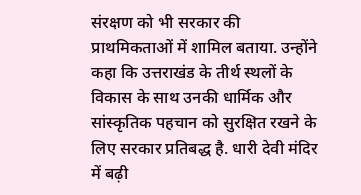संरक्षण को भी सरकार की प्राथमिकताओं में शामिल बताया. उन्होंने कहा कि उत्तराखंड के तीर्थ स्थलों के विकास के साथ उनकी धार्मिक और सांस्कृतिक पहचान को सुरक्षित रखने के लिए सरकार प्रतिबद्ध है. धारी देवी मंदिर में बढ़ी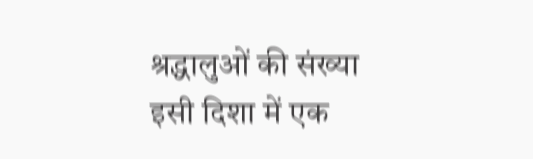श्रद्धालुओं की संख्या इसी दिशा में एक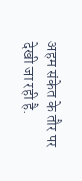अहम संकेत के तौर पर देखी जा रही है.